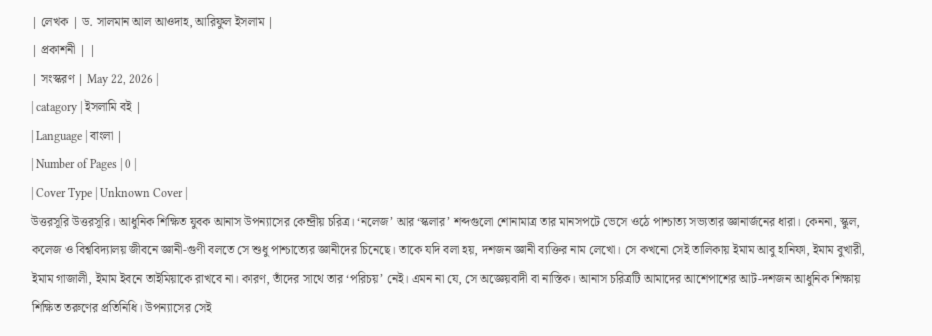| লেখক | ড. সালমান আল আওদাহ, আরিফুল ইসলাম |
| প্রকাশনী | |
| সংস্করণ | May 22, 2026 |
| catagory | ইসলামি বই |
| Language | বাংলা |
| Number of Pages | 0 |
| Cover Type | Unknown Cover |
উত্তরসূরি উত্তরসূরি। আধুনিক শিক্ষিত যুবক আনাস উপন্যাসের কেন্দ্রীয় চরিত্র। ‘নলেজ’ আর ‘স্কলার’ শব্দগুলো শোনামাত্র তার মানসপটে ভেসে ওঠে পাশ্চাত্য সভ্যতার জ্ঞানার্জনের ধারা। কেননা, স্কুল, কলেজ ও বিশ্ববিদ্যালয় জীবনে জ্ঞানী-গুণী বলতে সে শুধু পাশ্চাত্যের জ্ঞানীদের চিনেছে। তাকে যদি বলা হয়, দশজন জ্ঞানী ব্যক্তির নাম লেখো। সে কখনো সেই তালিকায় ইমাম আবু হানিফা, ইমাম বুখারী, ইমাম গাজালী, ইমাম ইবনে তাইমিয়াকে রাখবে না। কারণ, তাঁদের সাথে তার ‘পরিচয়’ নেই। এমন না যে, সে অজ্ঞেয়বাদী বা নাস্তিক। আনাস চরিত্রটি আমাদের আশেপাশের আট-দশজন আধুনিক শিক্ষায় শিক্ষিত তরুণের প্রতিনিধি। উপন্যাসের সেই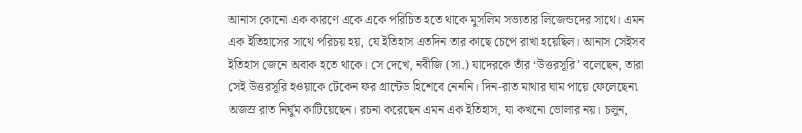আনাস কোনো এক কারণে একে একে পরিচিত হতে থাকে মুসলিম সভ্যতার লিজেন্ডদের সাথে। এমন এক ইতিহাসের সাথে পরিচয় হয়, যে ইতিহাস এতদিন তার কাছে চেপে রাখা হয়েছিল। আনাস সেইসব ইতিহাস জেনে অবাক হতে থাকে। সে দেখে, নবীজি (সা.) যাদেরকে তাঁর ‘উত্তরসূরি’ বলেছেন, তারা সেই উত্তরসূরি হওয়াকে টেকেন ফর গ্রান্টেড হিশেবে নেননি। দিন-রাত মাথার ঘাম পায়ে ফেলেছেন৷ অজস্র রাত নির্ঘুম কাটিয়েছেন। রচনা করেছেন এমন এক ইতিহাস, যা কখনো ভোলার নয়। চলুন,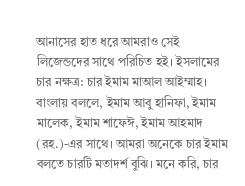আনাসের হাত ধরে আমরাও সেই লিজেন্ডদের সাথে পরিচিত হই। ইসলামের চার নক্ষত্র: চার ইমাম মাআল আইম্মাহ। বাংলায় বললে, ইমাম আবু হানিফা, ইমাম মালেক, ইমাম শাফেঈ, ইমাম আহমাদ (রহ.)-এর সাথে। আমরা অনেকে চার ইমাম বলতে চারটি মতাদর্শ বুঝি। মনে করি, চার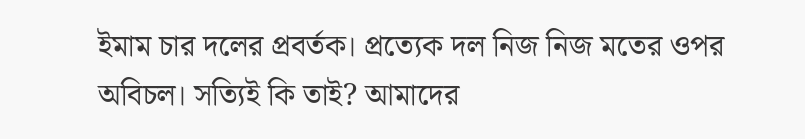ইমাম চার দলের প্রবর্তক। প্রত্যেক দল নিজ নিজ মতের ওপর অবিচল। সত্যিই কি তাই? আমাদের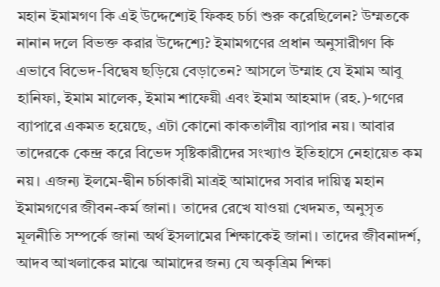মহান ইমামগণ কি এই উদ্দেশ্যেই ফিকহ চর্চা শুরু করেছিলেন? উম্মতকে নানান দলে বিভক্ত করার উদ্দেশ্যে? ইমামগণের প্রধান অনুসারীগণ কি এভাবে বিভেদ-বিদ্বেষ ছড়িয়ে বেড়াতেন? আসলে উম্মাহ যে ইমাম আবু হানিফা, ইমাম মালেক, ইমাম শাফেয়ী এবং ইমাম আহমাদ (রহ.)-গণের ব্যাপারে একমত হয়েছে, এটা কোনো কাকতালীয় ব্যাপার নয়। আবার তাদেরকে কেন্দ্র করে বিভেদ সৃষ্টিকারীদের সংখ্যাও ইতিহাসে নেহায়েত কম নয়। এজন্য ইলমে-দ্বীন চর্চাকারী মাত্রই আমাদের সবার দায়িত্ব মহান ইমামগণের জীবন-কর্ম জানা। তাদের রেখে যাওয়া খেদমত, অনুসৃত মূলনীতি সম্পর্কে জানা অর্থ ইসলামের শিক্ষাকেই জানা। তাদের জীবনাদর্শ, আদব আখলাকের মাঝে আমাদের জন্য যে অকৃত্রিম শিক্ষা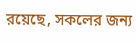রয়েছে, সকলের জন্য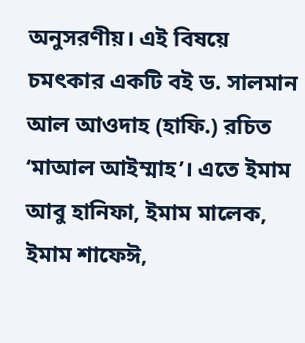অনুসরণীয়। এই বিষয়ে চমৎকার একটি বই ড. সালমান আল আওদাহ (হাফি.) রচিত ‘মাআল আইম্মাহ’। এতে ইমাম আবু হানিফা, ইমাম মালেক, ইমাম শাফেঈ,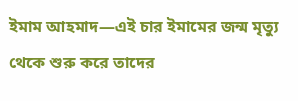ইমাম আহমাদ—এই চার ইমামের জন্ম মৃত্যু থেকে শুরু করে তাদের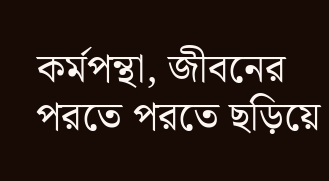কর্মপন্থা, জীবনের পরতে পরতে ছড়িয়ে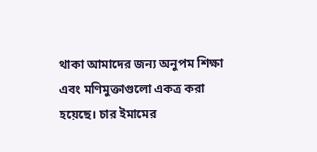থাকা আমাদের জন্য অনুপম শিক্ষা এবং মণিমুক্তাগুলো একত্র করা হয়েছে। চার ইমামের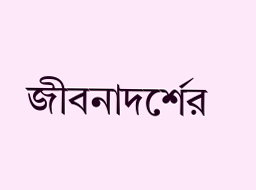জীবনাদর্শের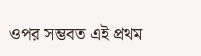ওপর সম্ভবত এই প্রথম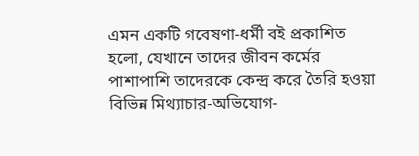এমন একটি গবেষণা-ধর্মী বই প্রকাশিত হলো, যেখানে তাদের জীবন কর্মের পাশাপাশি তাদেরকে কেন্দ্র করে তৈরি হওয়া বিভিন্ন মিথ্যাচার-অভিযোগ-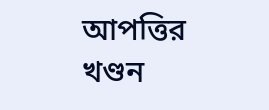আপত্তির খণ্ডন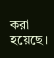করা হয়েছে।